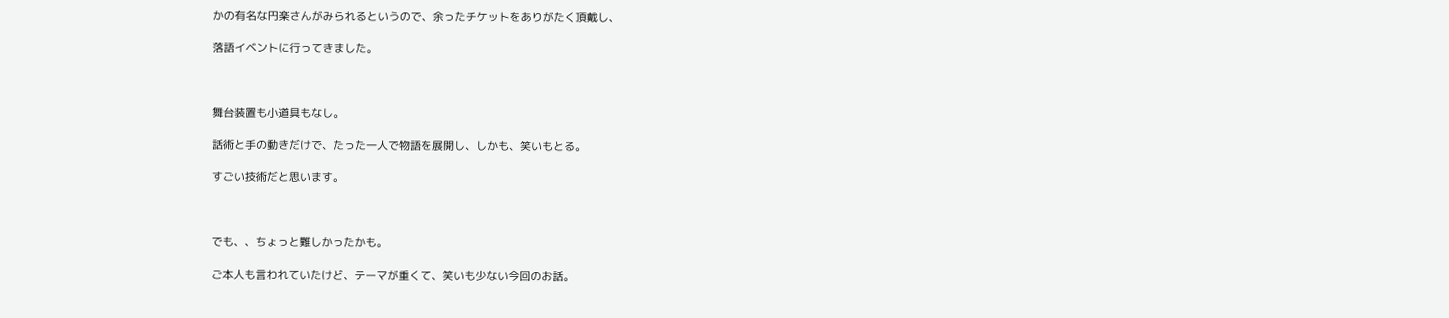かの有名な円楽さんがみられるというので、余ったチケットをありがたく頂戴し、

落語イベントに行ってきました。



舞台装置も小道具もなし。

話術と手の動きだけで、たった一人で物語を展開し、しかも、笑いもとる。

すごい技術だと思います。



でも、、ちょっと難しかったかも。

ご本人も言われていたけど、テーマが重くて、笑いも少ない今回のお話。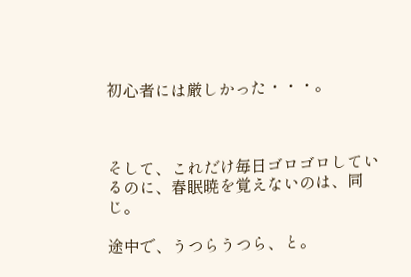初心者には厳しかった・・・。



そして、これだけ毎日ゴロゴロしているのに、春眠暁を覚えないのは、同じ。

途中で、うつらうつら、と。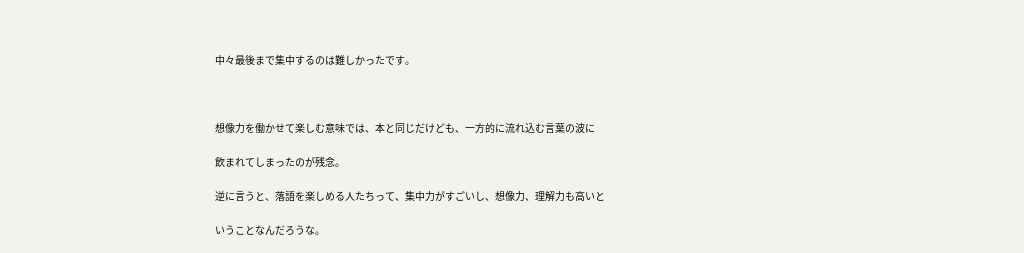中々最後まで集中するのは難しかったです。



想像力を働かせて楽しむ意味では、本と同じだけども、一方的に流れ込む言葉の波に

飲まれてしまったのが残念。

逆に言うと、落語を楽しめる人たちって、集中力がすごいし、想像力、理解力も高いと

いうことなんだろうな。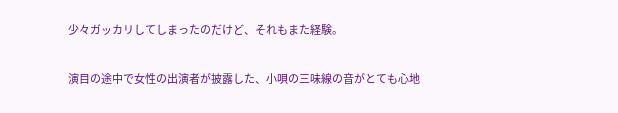少々ガッカリしてしまったのだけど、それもまた経験。

演目の途中で女性の出演者が披露した、小唄の三味線の音がとても心地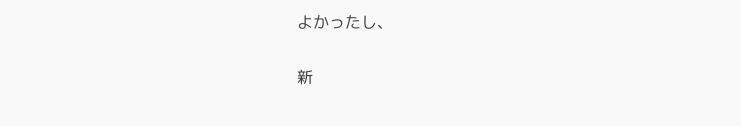よかったし、

新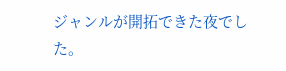ジャンルが開拓できた夜でした。